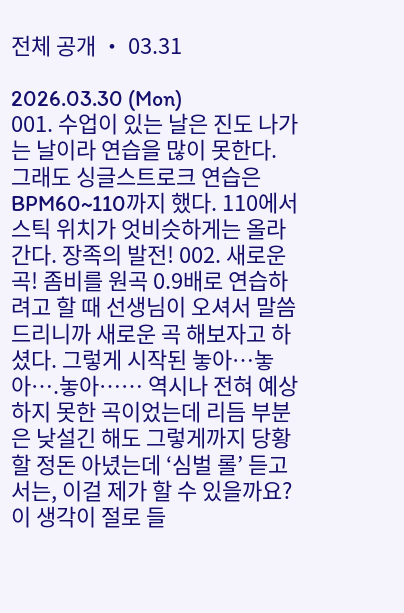전체 공개 ・ 03.31

2026.03.30 (Mon)
001. 수업이 있는 날은 진도 나가는 날이라 연습을 많이 못한다. 그래도 싱글스트로크 연습은 BPM60~110까지 했다. 110에서 스틱 위치가 엇비슷하게는 올라간다. 장족의 발전! 002. 새로운 곡! 좀비를 원곡 0.9배로 연습하려고 할 때 선생님이 오셔서 말씀드리니까 새로운 곡 해보자고 하셨다. 그렇게 시작된 놓아…놓아….놓아…… 역시나 전혀 예상하지 못한 곡이었는데 리듬 부분은 낮설긴 해도 그렇게까지 당황할 정돈 아녔는데 ‘심벌 롤’ 듣고서는, 이걸 제가 할 수 있을까요? 이 생각이 절로 들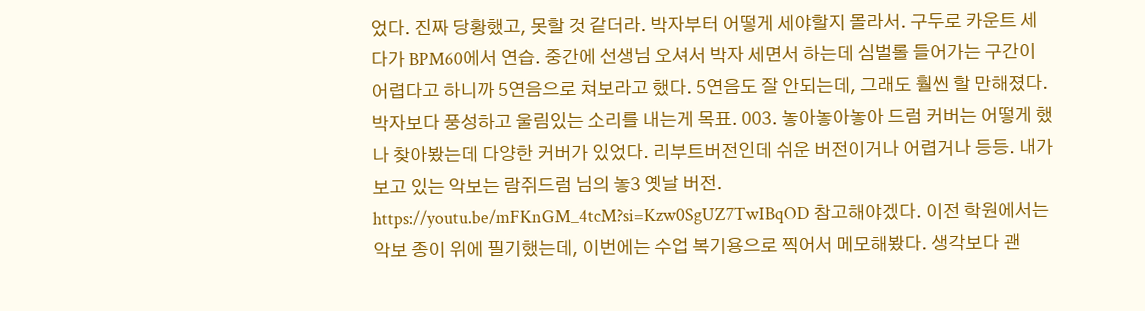었다. 진짜 당황했고, 못할 것 같더라. 박자부터 어떻게 세야할지 몰라서. 구두로 카운트 세다가 BPM60에서 연습. 중간에 선생님 오셔서 박자 세면서 하는데 심벌롤 들어가는 구간이 어렵다고 하니까 5연음으로 쳐보라고 했다. 5연음도 잘 안되는데, 그래도 훨씬 할 만해졌다. 박자보다 풍성하고 울림있는 소리를 내는게 목표. 003. 놓아놓아놓아 드럼 커버는 어떻게 했나 찾아봤는데 다양한 커버가 있었다. 리부트버전인데 쉬운 버전이거나 어렵거나 등등. 내가 보고 있는 악보는 람쥐드럼 님의 놓3 옛날 버전. https://youtu.be/mFKnGM_4tcM?si=Kzw0SgUZ7TwIBqOD 참고해야겠다. 이전 학원에서는 악보 종이 위에 필기했는데, 이번에는 수업 복기용으로 찍어서 메모해봤다. 생각보다 괜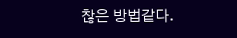찮은 방법같다.